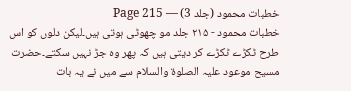خطبات محمود (جلد 3) — Page 215
خطبات محمود - ۲۱۵ جلد مو چھوٹی ہوتی ہیں۔لیکن دلوں کو اس طرح ٹکڑے ٹکڑے کر دیتی ہیں کہ پھر وہ جڑ نہیں سکتے۔حضرت مسیح موعود علیہ الصلوۃ والسلام سے میں نے یہ بات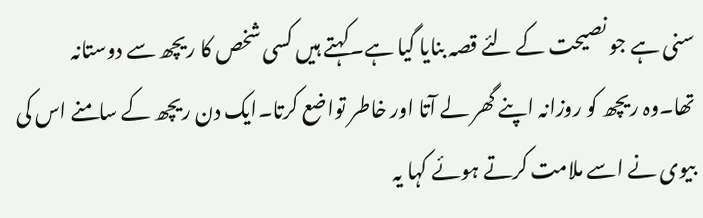سنی ہے جو نصیحت کے لئے قصہ بنایا گیا ہے۔کہتے ہیں کسی شخص کا ریچھ سے دوستانہ تھا۔وہ ریچھ کو روزانہ اپنے گھر لے آتا اور خاطر تواضع کرتا۔ایک دن ریچھ کے سامنے اس کی بیوی نے اسے ملامت کرتے ہوئے کہا یہ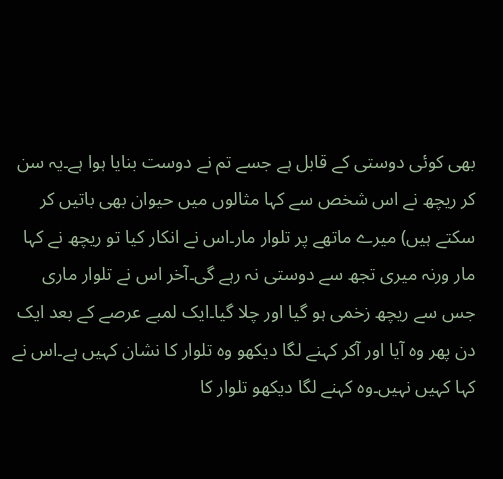بھی کوئی دوستی کے قابل ہے جسے تم نے دوست بنایا ہوا ہے۔یہ سن کر ریچھ نے اس شخص سے کہا مثالوں میں حیوان بھی باتیں کر سکتے ہیں) میرے ماتھے پر تلوار مار۔اس نے انکار کیا تو ریچھ نے کہا مار ورنہ میری تجھ سے دوستی نہ رہے گی۔آخر اس نے تلوار ماری جس سے ریچھ زخمی ہو گیا اور چلا گیا۔ایک لمبے عرصے کے بعد ایک دن پھر وہ آیا اور آکر کہنے لگا دیکھو وہ تلوار کا نشان کہیں ہے۔اس نے کہا کہیں نہیں۔وہ کہنے لگا دیکھو تلوار کا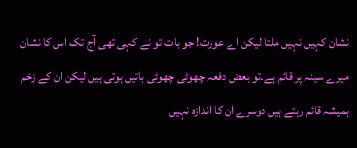نشان کہیں نہیں ملتا لیکن اے عورت! جو بات تو نے کہی تھی آج تک اس کا نشان میرے سینہ پر قائم ہے۔تو بعض دفعہ چھوٹی چھوٹی باتیں ہوتی ہیں لیکن ان کے زخم ہمیشہ قائم رہتے ہیں دوسرے ان کا اندازہ نہیں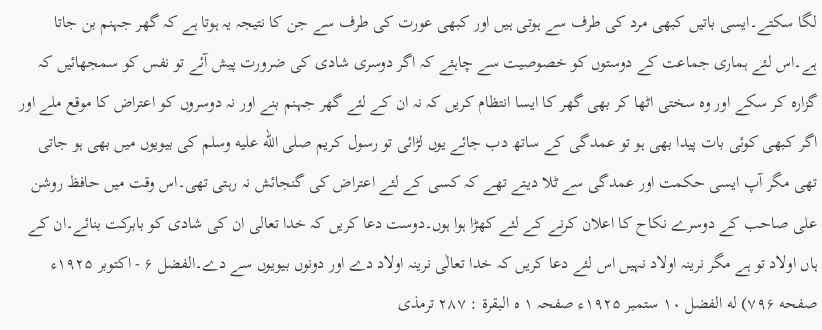لگا سکتے۔ایسی باتیں کبھی مرد کی طرف سے ہوتی ہیں اور کبھی عورت کی طرف سے جن کا نتیجہ یہ ہوتا ہے کہ گھر جہنم بن جاتا ہے۔اس لئے ہماری جماعت کے دوستوں کو خصوصیت سے چاہئے کہ اگر دوسری شادی کی ضرورت پیش آئے تو نفس کو سمجھائیں کہ گزارہ کر سکے اور وہ سختی اٹھا کر بھی گھر کا ایسا انتظام کریں کہ نہ ان کے لئے گھر جہنم بنے اور نہ دوسروں کو اعتراض کا موقع ملے اور اگر کبھی کوئی بات پیدا بھی ہو تو عمدگی کے ساتھ دب جائے یوں لڑائی تو رسول کریم صلى الله عليه وسلم کی بیویوں میں بھی ہو جاتی تھی مگر آپ ایسی حکمت اور عمدگی سے ٹلا دیتے تھے کہ کسی کے لئے اعتراض کی گنجائش نہ رہتی تھی۔اس وقت میں حافظ روشن علی صاحب کے دوسرے نکاح کا اعلان کرنے کے لئے کھڑا ہوا ہوں۔دوست دعا کریں کہ خدا تعالی ان کی شادی کو بابرکت بنائے۔ان کے ہاں اولاد تو ہے مگر نرینہ اولاد نہیں اس لئے دعا کریں کہ خدا تعالٰی نرینہ اولاد دے اور دونوں بیویوں سے دے۔الفضل ۶ - اکتوبر ۱۹۲۵ء صفحه ۷۹۶) له الفضل ۱۰ ستمبر ۱۹۲۵ء صفحہ ۱ ه البقرة : ۲۸۷ ترمذی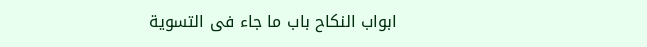ابواب النكاح باب ما جاء فى التسوية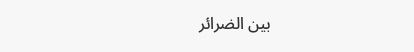بين الضرائر